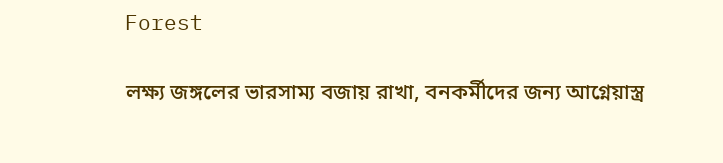Forest

লক্ষ্য জঙ্গলের ভারসাম্য বজায় রাখা, বনকর্মীদের জন্য আগ্নেয়াস্ত্র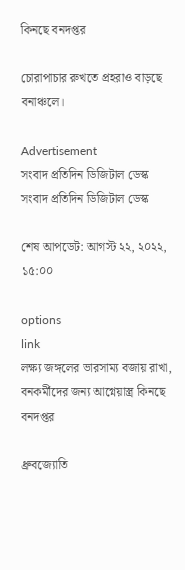কিনছে বনদপ্তর

চোরাপাচার রুখতে প্রহরাও বাড়ছে বনাঞ্চলে।

Advertisement
সংবাদ প্রতিদিন ডিজিটাল ডেস্ক
সংবাদ প্রতিদিন ডিজিটাল ডেস্ক

শেষ আপডেট: আগস্ট ২২, ২০২২, ১৫:০০

options
link
লক্ষ্য জঙ্গলের ভারসাম্য বজায় রাখা, বনকর্মীদের জন্য আগ্নেয়াস্ত্র কিনছে বনদপ্তর

ধ্রুবজ্যোতি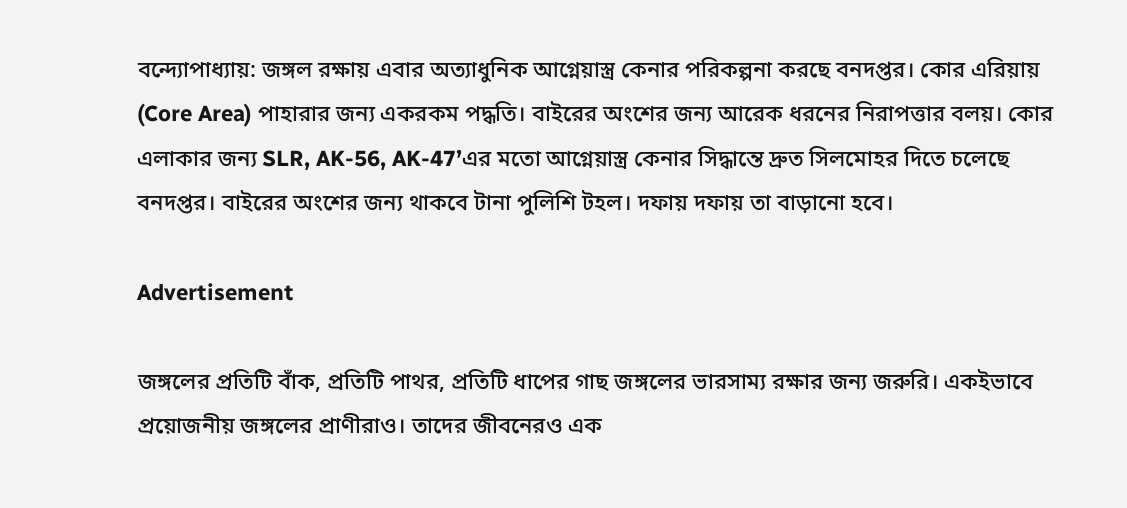বন্দ্যোপাধ্যায়: জঙ্গল রক্ষায় এবার অত্যাধুনিক আগ্নেয়াস্ত্র কেনার পরিকল্পনা করছে বনদপ্তর। কোর এরিয়ায় (Core Area) পাহারার জন্য একরকম পদ্ধতি। বাইরের অংশের জন্য আরেক ধরনের নিরাপত্তার বলয়। কোর এলাকার জন্য SLR, AK-56, AK-47’এর মতো আগ্নেয়াস্ত্র কেনার সিদ্ধান্তে দ্রুত সিলমোহর দিতে চলেছে বনদপ্তর। বাইরের অংশের জন্য থাকবে টানা পুলিশি টহল। দফায় দফায় তা বাড়ানো হবে।

Advertisement

জঙ্গলের প্রতিটি বাঁক, প্রতিটি পাথর, প্রতিটি ধাপের গাছ জঙ্গলের ভারসাম্য রক্ষার জন্য জরুরি। একইভাবে প্রয়োজনীয় জঙ্গলের প্রাণীরাও। তাদের জীবনেরও এক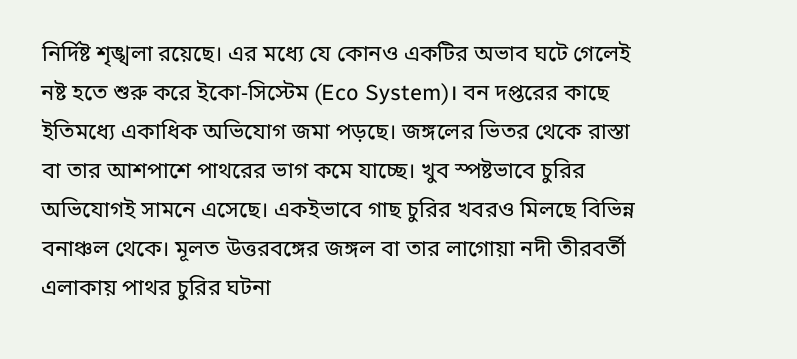নির্দিষ্ট শৃঙ্খলা রয়েছে। এর মধ্যে যে কোনও একটির অভাব ঘটে গেলেই নষ্ট হতে শুরু করে ইকো-সিস্টেম (Eco System)। বন দপ্তরের কাছে ইতিমধ্যে একাধিক অভিযোগ জমা পড়ছে। জঙ্গলের ভিতর থেকে রাস্তা বা তার আশপাশে পাথরের ভাগ কমে যাচ্ছে। খুব স্পষ্টভাবে চুরির অভিযোগই সামনে এসেছে। একইভাবে গাছ চুরির খবরও মিলছে বিভিন্ন বনাঞ্চল থেকে। মূলত উত্তরবঙ্গের জঙ্গল বা তার লাগোয়া নদী তীরবর্তী এলাকায় পাথর চুরির ঘটনা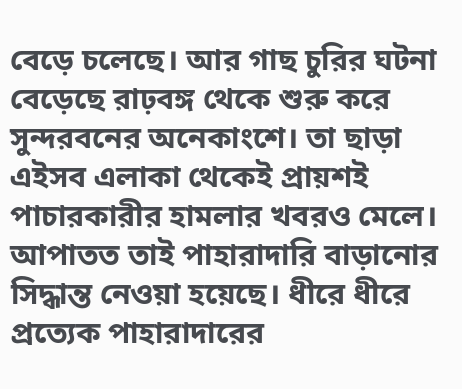বেড়ে চলেছে। আর গাছ চুরির ঘটনা বেড়েছে রাঢ়বঙ্গ থেকে শুরু করে সুন্দরবনের অনেকাংশে। তা ছাড়া এইসব এলাকা থেকেই প্রায়শই পাচারকারীর হামলার খবরও মেলে। আপাতত তাই পাহারাদারি বাড়ানোর সিদ্ধান্ত নেওয়া হয়েছে। ধীরে ধীরে প্রত্যেক পাহারাদারের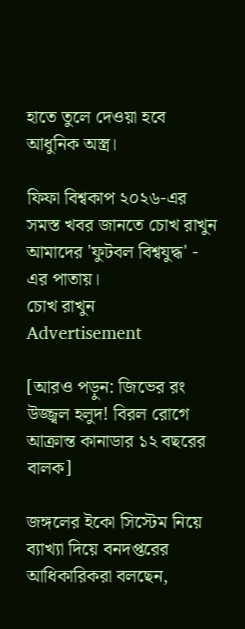হাতে তুলে দেওয়া হবে আধুনিক অস্ত্র।

ফিফা বিশ্বকাপ ২০২৬-এর সমস্ত খবর জানতে চোখ রাখুন আমাদের 'ফুটবল বিশ্বযুদ্ধ' - এর পাতায়।
চোখ রাখুন
Advertisement

[আরও পড়ুন: জিভের রং উজ্জ্বল হলুদ! বিরল রোগে আক্রান্ত কানাডার ১২ বছরের বালক]

জঙ্গলের ইকো সিস্টেম নিয়ে ব্যাখ্যা দিয়ে বনদপ্তরের আধিকারিকরা বলছেন,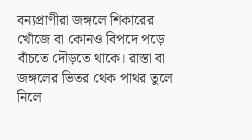বন্যপ্রাণীরা জঙ্গলে শিকারের খোঁজে বা কোনও বিপদে পড়ে বাঁচতে দৌড়তে থাকে। রাস্তা বা জঙ্গলের ভিতর থেক পাথর তুলে নিলে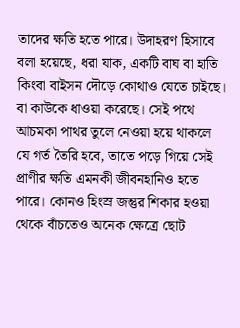তাদের ক্ষতি হতে পারে। উদাহরণ হিসাবে বলা হয়েছে, ধরা যাক, একটি বাঘ বা হাতি কিংবা বাইসন দৌড়ে কোথাও যেতে চাইছে। বা কাউকে ধাওয়া করেছে। সেই পথে আচমকা পাথর তুলে নেওয়া হয়ে থাকলে যে গর্ত তৈরি হবে, তাতে পড়ে গিয়ে সেই প্রাণীর ক্ষতি এমনকী জীবনহানিও হতে পারে। কোনও হিংস্র জন্তুর শিকার হওয়া থেকে বাঁচতেও অনেক ক্ষেত্রে ছোট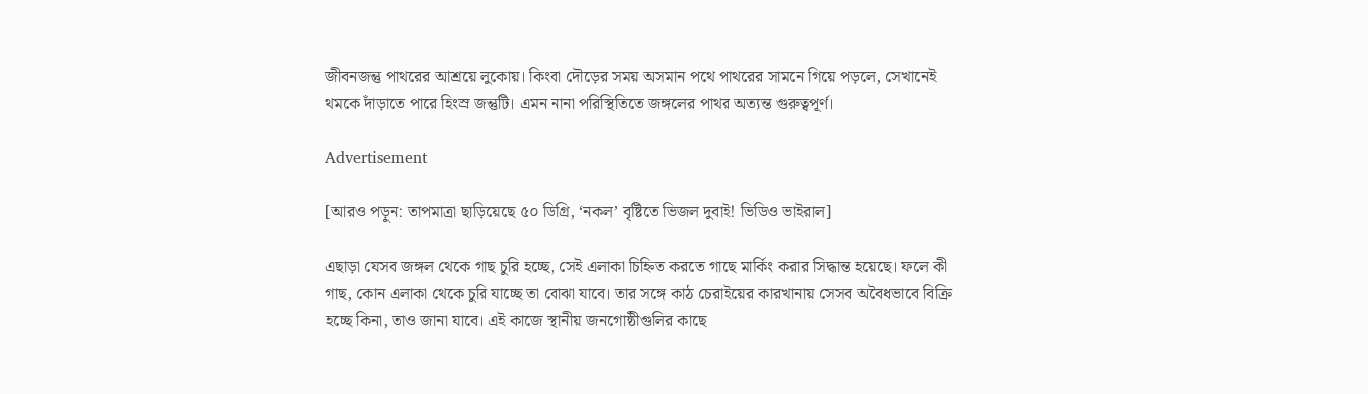জীবনজন্তু পাথরের আশ্রয়ে লুকোয়। কিংবা দৌড়ের সময় অসমান পথে পাথরের সামনে গিয়ে পড়লে, সেখানেই থমকে দাঁড়াতে পারে হিংস্র জন্তুটি। এমন নানা পরিস্থিতিতে জঙ্গলের পাথর অত্যন্ত গুরুত্বপূর্ণ।

Advertisement

[আরও পড়ুন: তাপমাত্রা ছাড়িয়েছে ৫০ ডিগ্রি, ‘নকল’ বৃষ্টিতে ভিজল দুবাই! ভিডিও ভাইরাল]

এছাড়া যেসব জঙ্গল থেকে গাছ চুরি হচ্ছে, সেই এলাকা চিহ্নিত করতে গাছে মার্কিং করার সিদ্ধান্ত হয়েছে। ফলে কী গাছ, কোন এলাকা থেকে চুরি যাচ্ছে তা বোঝা যাবে। তার সঙ্গে কাঠ চেরাইয়ের কারখানায় সেসব অবৈধভাবে বিক্রি হচ্ছে কিনা, তাও জানা যাবে। এই কাজে স্থানীয় জনগোষ্ঠীগুলির কাছে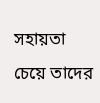সহায়তা চেয়ে তাদের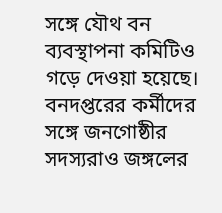সঙ্গে যৌথ বন ব্যবস্থাপনা কমিটিও গড়ে দেওয়া হয়েছে। বনদপ্তরের কর্মীদের সঙ্গে জনগোষ্ঠীর সদস্যরাও জঙ্গলের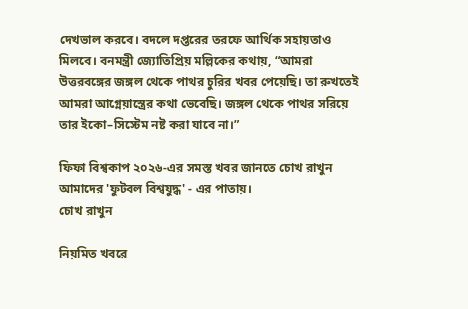দেখভাল করবে। বদলে দপ্তরের তরফে আর্থিক সহায়তাও মিলবে। বনমন্ত্রী জ্যোতিপ্রিয় মল্লিকের কথায়, “আমরা উত্তরবঙ্গের জঙ্গল থেকে পাথর চুরির খবর পেয়েছি। তা রুখতেই আমরা আগ্নেয়াস্ত্রের কথা ভেবেছি। জঙ্গল থেকে পাথর সরিয়ে তার ইকো–সিস্টেম নষ্ট করা যাবে না।”

ফিফা বিশ্বকাপ ২০২৬-এর সমস্ত খবর জানতে চোখ রাখুন আমাদের 'ফুটবল বিশ্বযুদ্ধ' - এর পাতায়।
চোখ রাখুন

নিয়মিত খবরে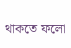থাকতে ফলো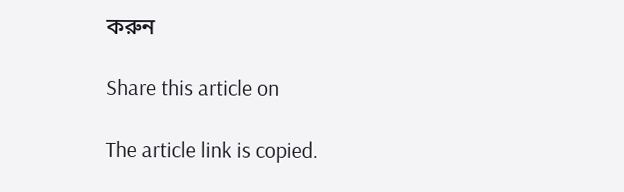করুন

Share this article on

The article link is copied.